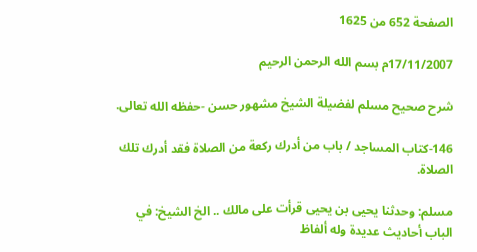الصفحة 652 من 1625

17/11/2007م بسم الله الرحمن الرحيم

شرح صحيح مسلم لفضيلة الشيخ مشهور حسن -حفظه الله تعالى.

146-كتاب المساجد / باب من أدرك ركعة من الصلاة فقد أدرك تلك الصلاة.

مسلم: وحدثنا يحيى بن يحيى قرأت على مالك .. الخ الشيخ: في الباب أحاديث عديدة وله ألفاظ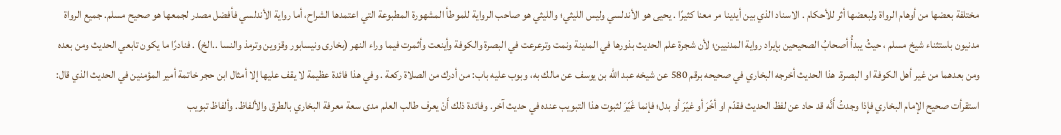مختلفة بعضها من أوهام الرواة ولبعضها أثر للأحكام . الاسناد الذي بين أيدينا مر معنا كثيرًا . يحيى هو الأندلسي وليس الليثي؛ والليثي هو صاحب الرواية للموطأ المشهورة المطبوعة التي اعتمدها الشراح، أما رواية الأندلسي فأفضل مصدر لجمعها هو صحيح مسلم. جميع الرواة مدنيون باستثناء شيخ مسلم ، حيثُ يبدأُ أصحابُ الصحيحين بإيراد رواية المدنيين؛ لأن شجرة علم الحديث بذورها في المدينة ونمت وترعرعت في البصرة والكوفة وأينعت وأثمرت فيما وراء النهر (بخارى ونيسابور وقزوين وترمذ والنسا ..الخ) . فنادرًا ما يكون تابعي الحديث ومن بعده ومن بعدهما من غير أهل الكوفة او البصرة. هذا الحديث أخرجه البخاري في صحيحه برقم 580 عن شيخه عبد الله بن يوسف عن مالك به، وبوب عليه باب: من أدرك من الصلاة ركعة . وفي هذا فائدة عظيمة لا يقف عليها إلا أمثال ابن حجر خاتمة أمير المؤمنين في الحديث الذي قال: استقرأت صحيح الإمام البخاري فإِذا وجدتُ أَنَّه قد حاد عن لفظ الحديث فقدّم او أخّرَ أو غيّرَ أو بدل؛ فإنما غَيّرَ لثبوت هذا التبويب عنده في حديث آخر. وفائدة ذلك أَنْ يعرف طالب العلم مدى سعة معرفة البخاري بالطرق والألفاظ. وألفاظ تبويب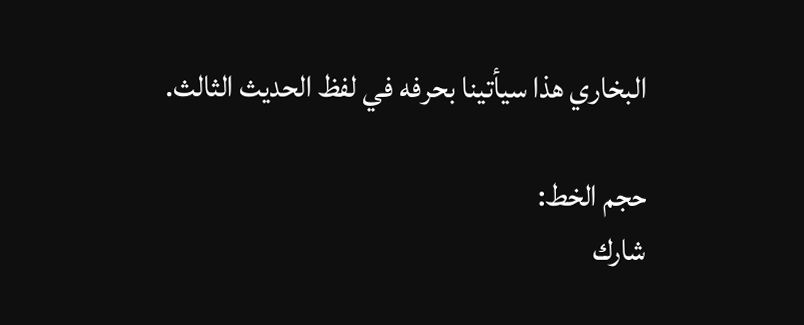البخاري هذا سيأتينا بحرفه في لفظ الحديث الثالث.

حجم الخط:
شارك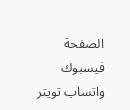الصفحة
فيسبوك واتساب تويتر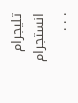تليجرام انستجرام
. . .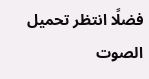فضلًا انتظر تحميل الصوت